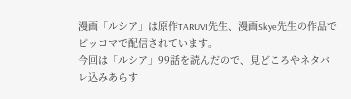漫画「ルシア」は原作TARUVI先生、漫画Skye先生の作品でピッコマで配信されています。
今回は「ルシア」99話を読んだので、見どころやネタバレ込みあらす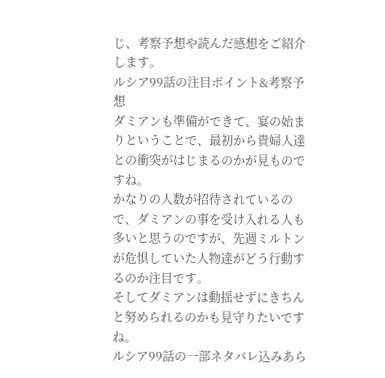じ、考察予想や読んだ感想をご紹介します。
ルシア99話の注目ポイント&考察予想
ダミアンも準備ができて、宴の始まりということで、最初から貴婦人達との衝突がはじまるのかが見ものですね。
かなりの人数が招待されているので、ダミアンの事を受け入れる人も多いと思うのですが、先週ミルトンが危惧していた人物達がどう行動するのか注目です。
そしてダミアンは動揺せずにきちんと努められるのかも見守りたいですね。
ルシア99話の一部ネタバレ込みあら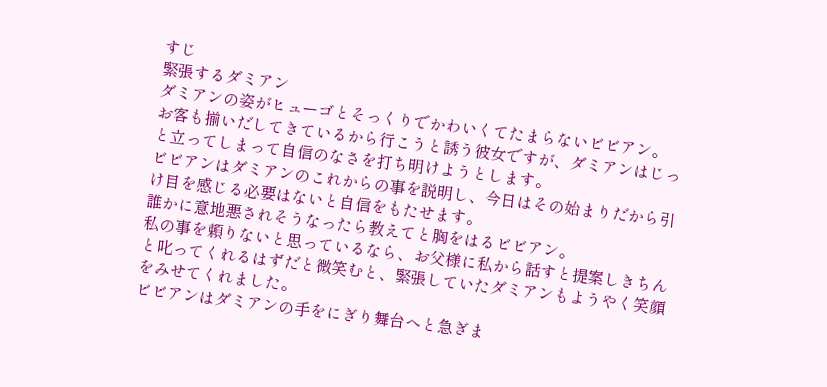すじ
緊張するダミアン
ダミアンの姿がヒューゴとそっくりでかわいくてたまらないビビアン。
お客も揃いだしてきているから行こうと誘う彼女ですが、ダミアンはじっと立ってしまって自信のなさを打ち明けようとします。
ビビアンはダミアンのこれからの事を説明し、今日はその始まりだから引け目を感じる必要はないと自信をもたせます。
誰かに意地悪されそうなったら教えてと胸をはるビビアン。
私の事を頼りないと思っているなら、お父様に私から話すと提案しきちんと叱ってくれるはずだと微笑むと、緊張していたダミアンもようやく笑顔をみせてくれました。
ビビアンはダミアンの手をにぎり舞台へと急ぎま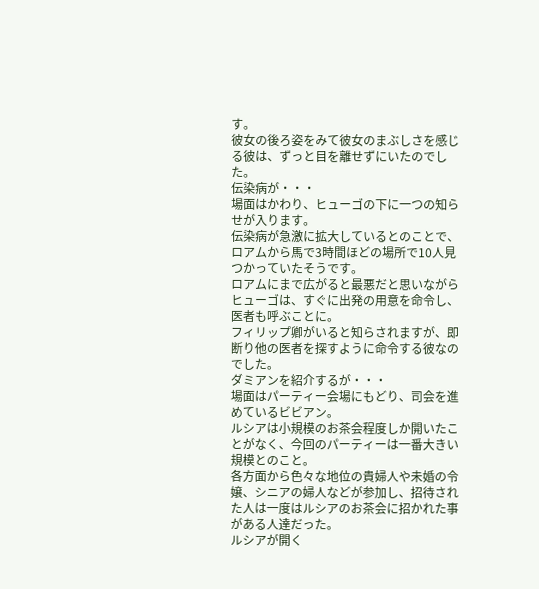す。
彼女の後ろ姿をみて彼女のまぶしさを感じる彼は、ずっと目を離せずにいたのでした。
伝染病が・・・
場面はかわり、ヒューゴの下に一つの知らせが入ります。
伝染病が急激に拡大しているとのことで、ロアムから馬で3時間ほどの場所で10人見つかっていたそうです。
ロアムにまで広がると最悪だと思いながらヒューゴは、すぐに出発の用意を命令し、医者も呼ぶことに。
フィリップ卿がいると知らされますが、即断り他の医者を探すように命令する彼なのでした。
ダミアンを紹介するが・・・
場面はパーティー会場にもどり、司会を進めているビビアン。
ルシアは小規模のお茶会程度しか開いたことがなく、今回のパーティーは一番大きい規模とのこと。
各方面から色々な地位の貴婦人や未婚の令嬢、シニアの婦人などが参加し、招待された人は一度はルシアのお茶会に招かれた事がある人達だった。
ルシアが開く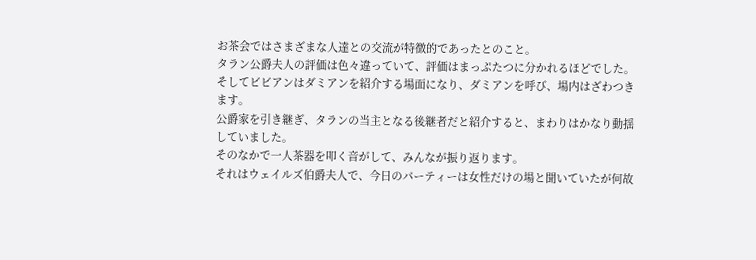お茶会ではさまざまな人達との交流が特徴的であったとのこと。
タラン公爵夫人の評価は色々違っていて、評価はまっぷたつに分かれるほどでした。
そしてビビアンはダミアンを紹介する場面になり、ダミアンを呼び、場内はざわつきます。
公爵家を引き継ぎ、タランの当主となる後継者だと紹介すると、まわりはかなり動揺していました。
そのなかで一人茶器を叩く音がして、みんなが振り返ります。
それはウェイルズ伯爵夫人で、今日のパーティーは女性だけの場と聞いていたが何故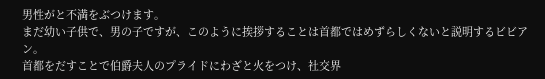男性がと不満をぶつけます。
まだ幼い子供で、男の子ですが、このように挨拶することは首都ではめずらしくないと説明するビビアン。
首都をだすことで伯爵夫人のプライドにわざと火をつけ、社交界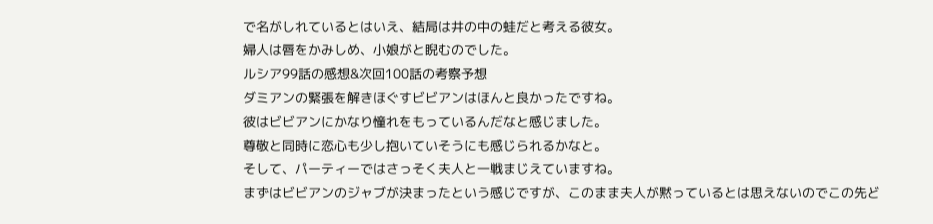で名がしれているとはいえ、結局は井の中の蛙だと考える彼女。
婦人は唇をかみしめ、小娘がと睨むのでした。
ルシア99話の感想&次回100話の考察予想
ダミアンの緊張を解きほぐすビビアンはほんと良かったですね。
彼はビビアンにかなり憧れをもっているんだなと感じました。
尊敬と同時に恋心も少し抱いていそうにも感じられるかなと。
そして、パーティーではさっそく夫人と一戦まじえていますね。
まずはビビアンのジャブが決まったという感じですが、このまま夫人が黙っているとは思えないのでこの先ど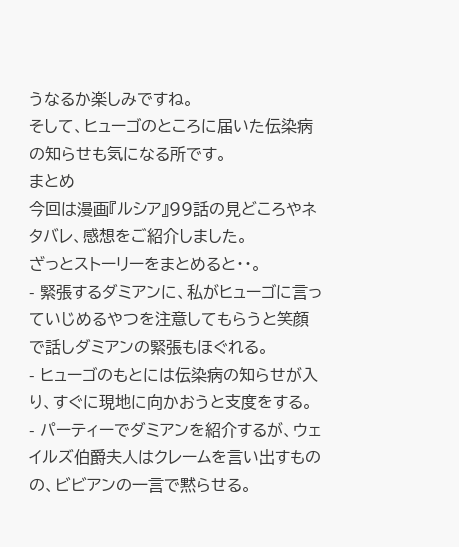うなるか楽しみですね。
そして、ヒューゴのところに届いた伝染病の知らせも気になる所です。
まとめ
今回は漫画『ルシア』99話の見どころやネタバレ、感想をご紹介しました。
ざっとストーリーをまとめると・・。
- 緊張するダミアンに、私がヒューゴに言っていじめるやつを注意してもらうと笑顔で話しダミアンの緊張もほぐれる。
- ヒューゴのもとには伝染病の知らせが入り、すぐに現地に向かおうと支度をする。
- パーティーでダミアンを紹介するが、ウェイルズ伯爵夫人はクレームを言い出すものの、ビビアンの一言で黙らせる。